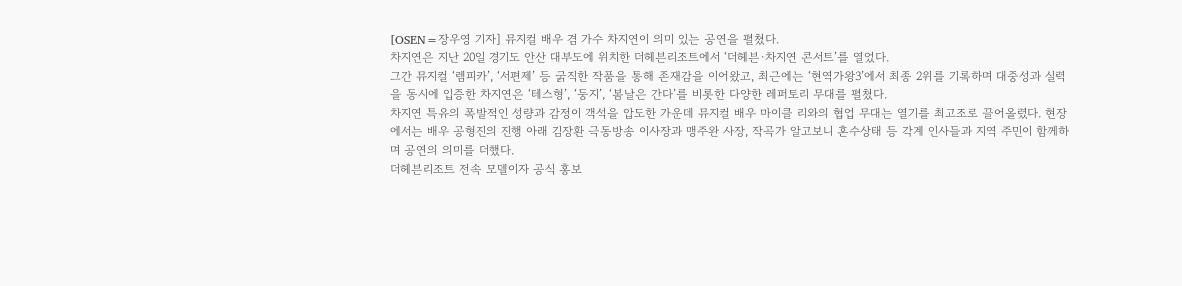[OSEN=장우영 기자] 뮤지컬 배우 겸 가수 차지연이 의미 있는 공연을 펼쳤다.
차지연은 지난 20일 경기도 안산 대부도에 위치한 더헤븐리조트에서 ‘더헤븐·차지연 콘서트’를 열었다.
그간 뮤지컬 ‘렘피카’, ‘서편제’ 등 굵직한 작품을 통해 존재감을 이어왔고, 최근에는 ‘현역가왕3’에서 최종 2위를 기록하며 대중성과 실력을 동시에 입증한 차지연은 ‘테스형’, ‘둥지’, ‘봄날은 간다’를 비롯한 다양한 레퍼토리 무대를 펼쳤다.
차지연 특유의 폭발적인 성량과 감정이 객석을 압도한 가운데 뮤지컬 배우 마이클 리와의 협업 무대는 열기를 최고조로 끌어올렸다. 현장에서는 배우 공형진의 진행 아래 김장환 극동방송 이사장과 맹주완 사장, 작곡가 알고보니 혼수상태 등 각계 인사들과 지역 주민이 함께하며 공연의 의미를 더했다.
더헤븐리조트 전속 모델이자 공식 홍보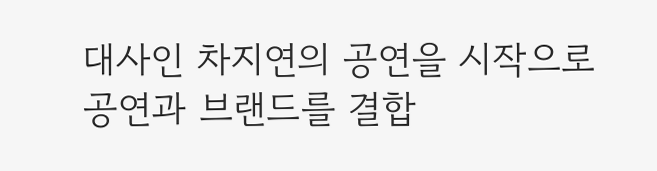대사인 차지연의 공연을 시작으로 공연과 브랜드를 결합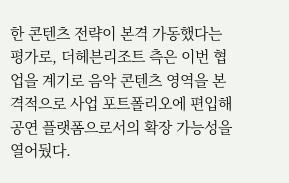한 콘텐츠 전략이 본격 가동했다는 평가로, 더헤븐리조트 측은 이번 협업을 계기로 음악 콘텐츠 영역을 본격적으로 사업 포트폴리오에 편입해 공연 플랫폼으로서의 확장 가능성을 열어뒀다.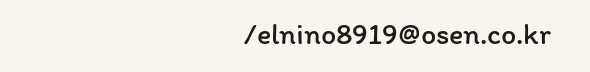/elnino8919@osen.co.kr